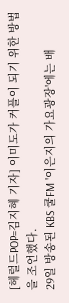[헤럴드POP=김지혜 기자] 이미도가 커플이 되기 위한 방법을 조언했다.
29일 방송된 KBS 쿨FM '이은지의 가요광장'에는 배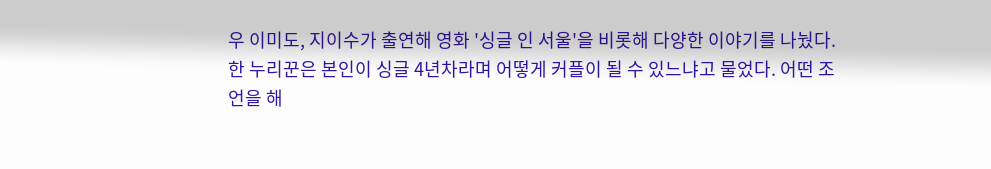우 이미도, 지이수가 출연해 영화 '싱글 인 서울'을 비롯해 다양한 이야기를 나눴다.
한 누리꾼은 본인이 싱글 4년차라며 어떻게 커플이 될 수 있느냐고 물었다. 어떤 조언을 해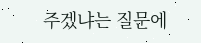주겠냐는 질문에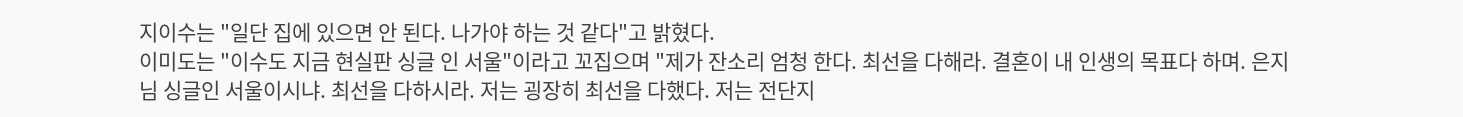지이수는 "일단 집에 있으면 안 된다. 나가야 하는 것 같다"고 밝혔다.
이미도는 "이수도 지금 현실판 싱글 인 서울"이라고 꼬집으며 "제가 잔소리 엄청 한다. 최선을 다해라. 결혼이 내 인생의 목표다 하며. 은지님 싱글인 서울이시냐. 최선을 다하시라. 저는 굉장히 최선을 다했다. 저는 전단지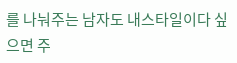를 나눠주는 남자도 내스타일이다 싶으면 주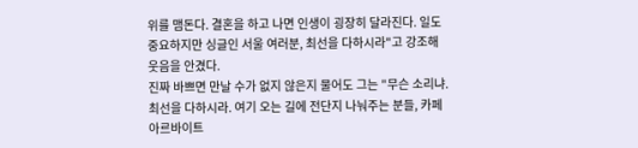위를 맴돈다. 결혼을 하고 나면 인생이 굉장히 달라진다. 일도 중요하지만 싱글인 서울 여러분, 최선을 다하시라"고 강조해 웃음을 안겼다.
진짜 바쁘면 만날 수가 없지 않은지 물어도 그는 "무슨 소리냐. 최선을 다하시라. 여기 오는 길에 전단지 나눠주는 분들, 카페 아르바이트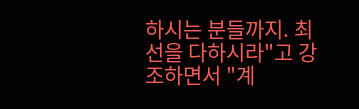하시는 분들까지. 최선을 다하시라"고 강조하면서 "계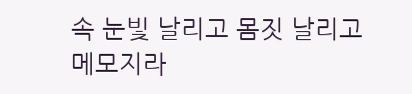속 눈빛 날리고 몸짓 날리고 메모지라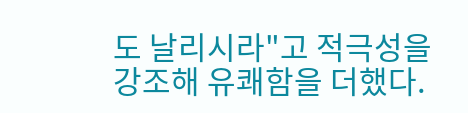도 날리시라"고 적극성을 강조해 유쾌함을 더했다.